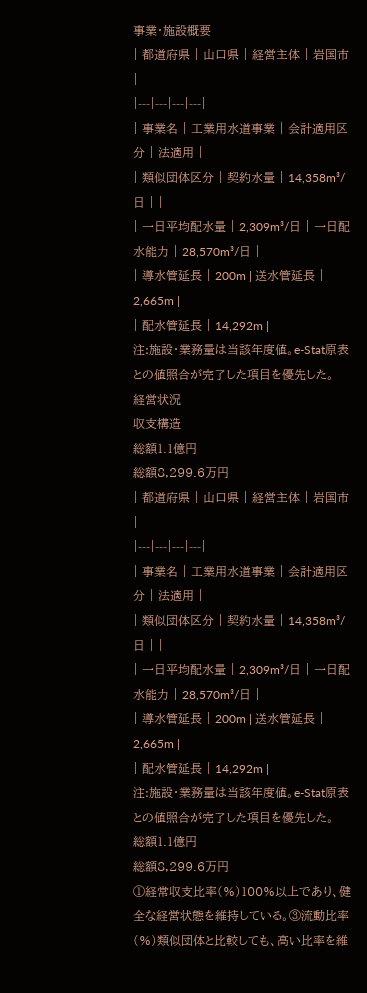事業・施設概要
| 都道府県 | 山口県 | 経営主体 | 岩国市 |
|---|---|---|---|
| 事業名 | 工業用水道事業 | 会計適用区分 | 法適用 |
| 類似団体区分 | 契約水量 | 14,358m³/日 | |
| 一日平均配水量 | 2,309m³/日 | 一日配水能力 | 28,570m³/日 |
| 導水管延長 | 200m | 送水管延長 | 2,665m |
| 配水管延長 | 14,292m |
注:施設・業務量は当該年度値。e-Stat原表との値照合が完了した項目を優先した。
経営状況
収支構造
総額1.1億円
総額8,299.6万円
| 都道府県 | 山口県 | 経営主体 | 岩国市 |
|---|---|---|---|
| 事業名 | 工業用水道事業 | 会計適用区分 | 法適用 |
| 類似団体区分 | 契約水量 | 14,358m³/日 | |
| 一日平均配水量 | 2,309m³/日 | 一日配水能力 | 28,570m³/日 |
| 導水管延長 | 200m | 送水管延長 | 2,665m |
| 配水管延長 | 14,292m |
注:施設・業務量は当該年度値。e-Stat原表との値照合が完了した項目を優先した。
総額1.1億円
総額8,299.6万円
①経常収支比率(%)100%以上であり、健全な経営状態を維持している。③流動比率(%)類似団体と比較しても、高い比率を維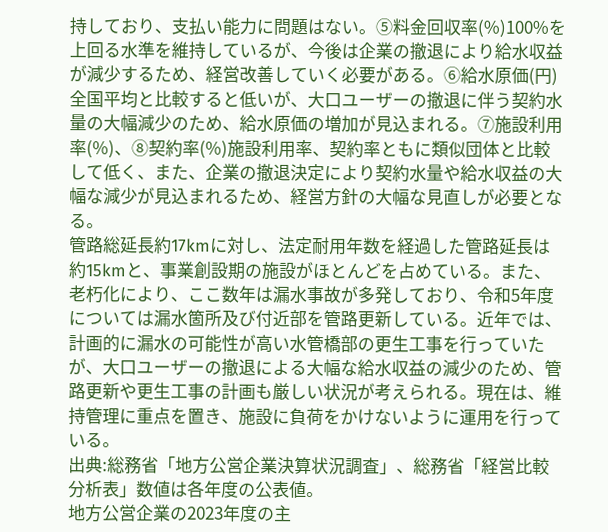持しており、支払い能力に問題はない。⑤料金回収率(%)100%を上回る水準を維持しているが、今後は企業の撤退により給水収益が減少するため、経営改善していく必要がある。⑥給水原価(円)全国平均と比較すると低いが、大口ユーザーの撤退に伴う契約水量の大幅減少のため、給水原価の増加が見込まれる。⑦施設利用率(%)、⑧契約率(%)施設利用率、契約率ともに類似団体と比較して低く、また、企業の撤退決定により契約水量や給水収益の大幅な減少が見込まれるため、経営方針の大幅な見直しが必要となる。
管路総延長約17kmに対し、法定耐用年数を経過した管路延長は約15kmと、事業創設期の施設がほとんどを占めている。また、老朽化により、ここ数年は漏水事故が多発しており、令和5年度については漏水箇所及び付近部を管路更新している。近年では、計画的に漏水の可能性が高い水管橋部の更生工事を行っていたが、大口ユーザーの撤退による大幅な給水収益の減少のため、管路更新や更生工事の計画も厳しい状況が考えられる。現在は、維持管理に重点を置き、施設に負荷をかけないように運用を行っている。
出典:総務省「地方公営企業決算状況調査」、総務省「経営比較分析表」数値は各年度の公表値。
地方公営企業の2023年度の主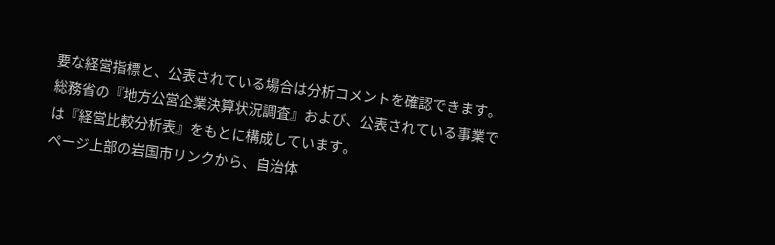要な経営指標と、公表されている場合は分析コメントを確認できます。
総務省の『地方公営企業決算状況調査』および、公表されている事業では『経営比較分析表』をもとに構成しています。
ページ上部の岩国市リンクから、自治体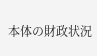本体の財政状況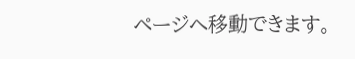ページへ移動できます。